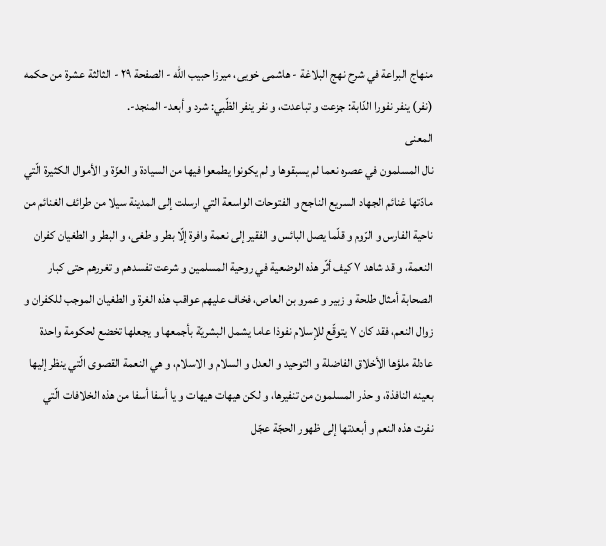منهاج البراعة في شرح نهج البلاغة - هاشمى خويى، ميرزا حبيب الله - الصفحة ٢٩ - الثالثة عشرة من حكمه
(نفر) ينفر نفورا الدّابة: جزعت و تباعدت، و نفر ينفر الظّبي: شرد و أبعد- المنجد-.
المعنى
نال المسلمون في عصره نعما لم يسبقوها و لم يكونوا يطمعوا فيها من السيادة و العزّة و الأموال الكثيرة الّتي مادّتها غنائم الجهاد السريع الناجح و الفتوحات الواسعة التي ارسلت إلى المدينة سيلا من طرائف الغنائم من ناحية الفارس و الرّوم و قلّما يصل البائس و الفقير إلى نعمة وافرة إلّا بطر و طغى، و البطر و الطغيان كفران النعمة، و قد شاهد ٧ كيف أثّر هذه الوضعية في روحية المسلمين و شرعت تفسدهم و تغررهم حتى كبار الصحابة أمثال طلحة و زبير و عمرو بن العاص، فخاف عليهم عواقب هذه الغرة و الطغيان الموجب للكفران و زوال النعم، فقد كان ٧ يتوقّع للإسلام نفوذا عاما يشمل البشريّة بأجمعها و يجعلها تخضع لحكومة واحدة عادلة ملؤها الأخلاق الفاضلة و التوحيد و العدل و السلام و الاسلام، و هي النعمة القصوى الّتي ينظر إليها بعينه النافذة، و حذر المسلمون من تنفيرها، و لكن هيهات هيهات و يا أسفا أسفا من هذه الخلافات الّتي نفرت هذه النعم و أبعدتها إلى ظهور الحجّة عجّل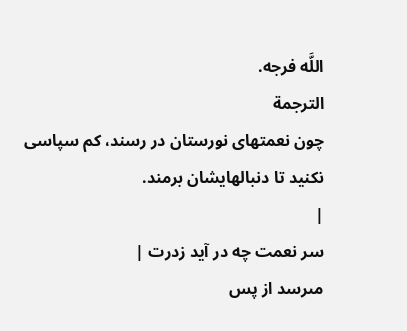اللَّه فرجه.
الترجمة
چون نعمتهاى نورستان در رسند، كم سپاسى نكنيد تا دنبالهايشان برمند.
|
سر نعمت چه در آيد زدرت |
مىرسد از پس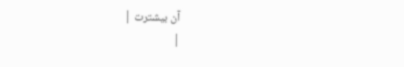آن بيشترت |
|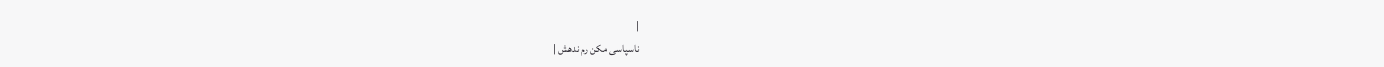|
ناسپاسى مكن رم ندهش |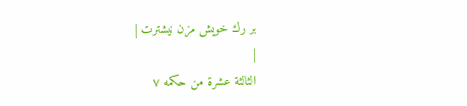بر رك خويش مزن نيشترت |
|
الثالثة عشرة من حكمه ٧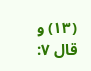(١٣) و قال ٧: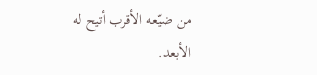من ضيّعه الأقرب أتيح له الأبعد.